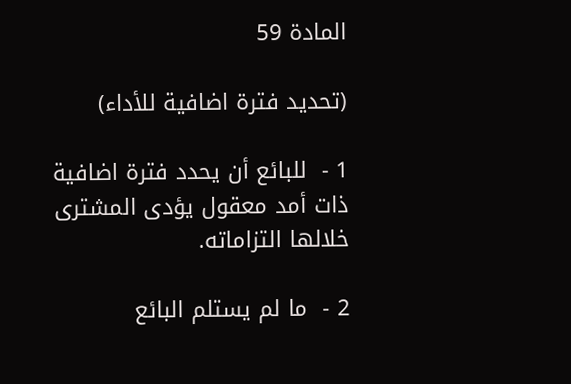المادة 59

(تحديد فترة اضافية للأداء)

1 -  للبائع أن يحدد فترة اضافية ذات أمد معقول يؤدى المشترى خلالها التزاماته.

2 -  ما لم يستلم البائع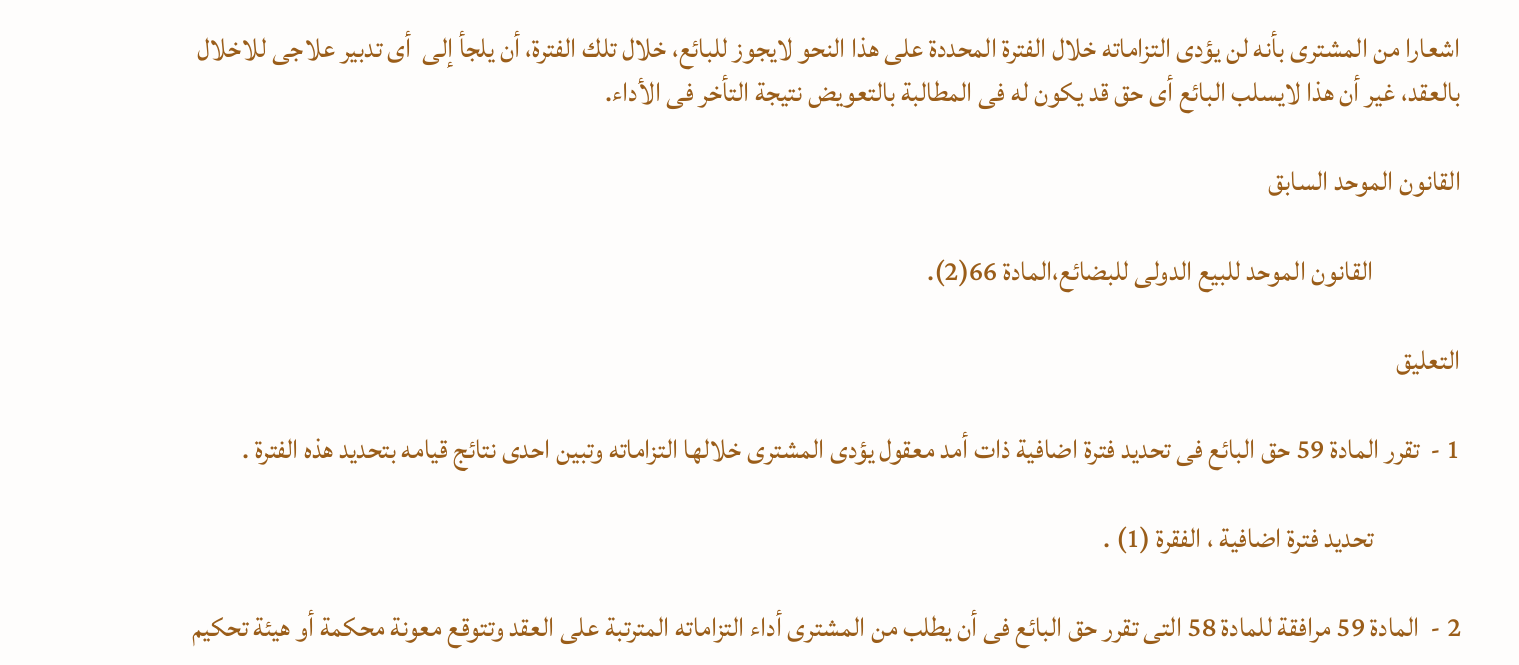اشعارا من المشترى بأنه لن يؤدى التزاماته خلال الفترة المحددة على هذا النحو لايجوز للبائع، خلال تلك الفترة، أن يلجأ إلى  أى تدبير علاجى للاخلال بالعقد، غير أن هذا لايسلب البائع أى حق قد يكون له فى المطالبة بالتعويض نتيجة التأخر فى الأداء.

القانون الموحد السابق

                القانون الموحد للبيع الدولى للبضائع،المادة 66(2).

التعليق

1 -  تقرر المادة 59 حق البائع فى تحديد فترة اضافية ذات أمد معقول يؤدى المشترى خلالها التزاماته وتبين احدى نتائج قيامه بتحديد هذه الفترة .

                تحديد فترة اضافية ، الفقرة (1) .

2 -  المادة 59 مرافقة للمادة 58 التى تقرر حق البائع فى أن يطلب من المشترى أداء التزاماته المترتبة على العقد وتتوقع معونة محكمة أو هيئة تحكيم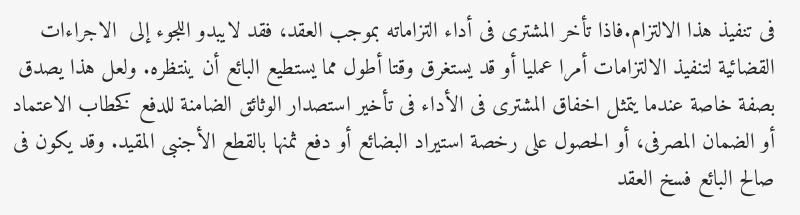فى تنفيذ هذا الالتزام.فاذا تأخر المشترى فى أداء التزاماته بموجب العقد، فقد لايبدو اللجوء إلى  الاجراءات القضائية لتنفيذ الالتزامات أمرا عمليا أو قد يستغرق وقتا أطول مما يستطيع البائع أن ينتظره. ولعل هذا يصدق بصفة خاصة عندما يتمثل اخفاق المشترى فى الأداء فى تأخير استصدار الوثائق الضامنة للدفع كخطاب الاعتماد أو الضمان المصرفى، أو الحصول على رخصة استيراد البضائع أو دفع ثمنها بالقطع الأجنبى المقيد. وقد يكون فى صالح البائع فسخ العقد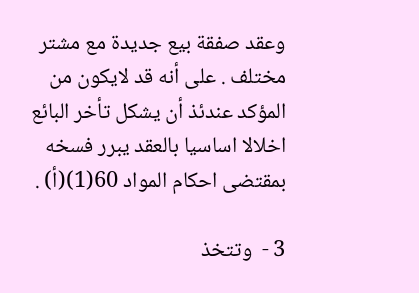وعقد صفقة بيع جديدة مع مشتر مختلف . على أنه قد لايكون من المؤكد عندئذ أن يشكل تأخر البائع اخلالا اساسيا بالعقد يبرر فسخه بمقتضى احكام المواد 60(1)(أ) .

3 -  وتتخذ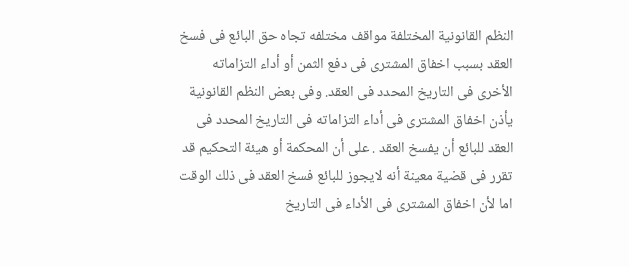النظم القانونية المختلفة مواقف مختلفه تجاه حق البائع فى فسخ العقد بسبب اخفاق المشترى فى دفع الثمن أو أداء التزاماته الأخرى فى التاريخ المحدد فى العقد. وفى بعض النظم القانونية يأذن اخفاق المشترى فى أداء التزاماته فى التاريخ المحدد فى العقد للبائع أن يفسخ العقد . على أن المحكمة أو هيئة التحكيم قد تقرر فى قضية معينة أنه لايجوز للبائع فسخ العقد فى ذلك الوقت اما لأن اخفاق المشترى فى الأداء فى التاريخ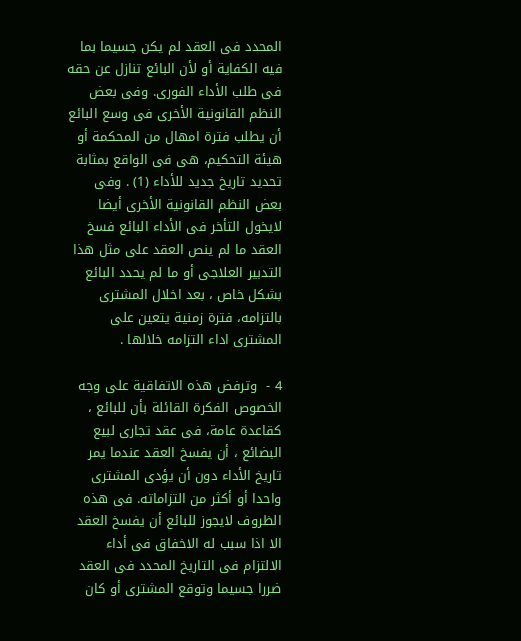المحدد فى العقد لم يكن جسيما بما فيه الكفاية أو لأن البائع تنازل عن حقه فى طلب الأداء الفورى. وفى بعض النظم القانونية الأخرى فى وسع البائع أن يطلب فترة امهال من المحكمة أو هيئة التحكيم، هى فى الواقع بمثابة تحديد تاريخ جديد للأداء (1) . وفى بعض النظم القانونية الأخرى أيضا لايخول التأخر فى الأداء البائع فسخ العقد ما لم ينص العقد على مثل هذا التدبير العلاجى أو ما لم يحدد البائع بشكل خاص ، بعد اخلال المشترى بالتزامه، فترة زمنية يتعين على المشترى اداء التزامه خلالها .

4 -  وترفض هذه الاتفاقية على وجه الخصوص الفكرة القائلة بأن للبائع ، كقاعدة عامة، فى عقد تجارى لبيع البضائع ، أن يفسخ العقد عندما يمر تاريخ الأداء دون أن يؤدى المشترى واحدا أو أكثر من التزاماته. فى هذه الظروف لايجوز للبائع أن يفسخ العقد الا اذا سبب له الاخفاق فى أداء الالتزام فى التاريخ المحدد فى العقد ضررا جسيما وتوقع المشترى أو كان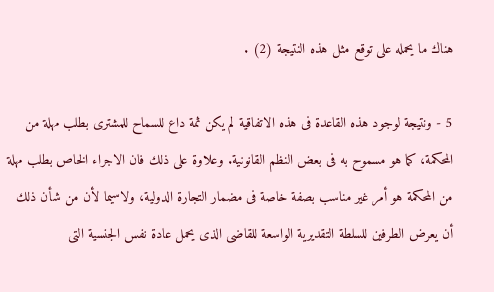هناك ما يحمله على توقع مثل هذه النتيجة (2) .

5 - ونتيجة لوجود هذه القاعدة فى هذه الاتفاقية لم يكن ثمة داع للسماح للمشترى بطلب مهلة من المحكمة، كما هو مسموح به فى بعض النظم القانونية. وعلاوة على ذلك فان الاجراء الخاص بطلب مهلة من المحكمة هو أمر غير مناسب بصفة خاصة فى مضمار التجارة الدولية، ولاسيما لأن من شأن ذلك أن يعرض الطرفين للسلطة التقديرية الواسعة للقاضى الذى يحمل عادة نفس الجنسية التى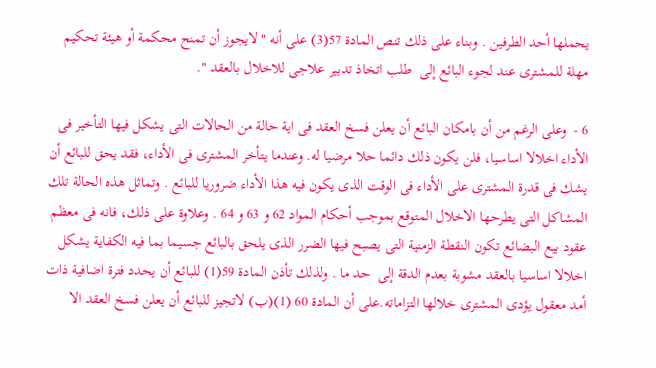يحملها أحد الطرفين . وبناء على ذلك تنص المادة 57(3) على أنه " لايجوز أن تمنح محكمة أو هيئة تحكيم مهلة للمشترى عند لجوء البائع إلى  طلب اتخاذ تدبير علاجى للاخلال بالعقد ".

6 -  وعلى الرغم من أن بامكان البائع أن يعلن فسخ العقد فى اية حالة من الحالات التى يشكل فيها التأخير فى الأداء اخلالا اساسيا، فلن يكون ذلك دائما حلا مرضيا له. وعندما يتأخر المشترى فى الأداء، فقد يحق للبائع أن يشك فى قدرة المشترى على الأداء فى الوقت الذى يكون فيه هذا الأداء ضروريا للبائع . وتماثل هذه الحالة تلك المشاكل التى يطرحها الاخلال المتوقع بموجب أحكام المواد 62 و 63 و 64 . وعلاوة على ذلك، فانه فى معظم عقود بيع البضائع تكون النقطة الزمنية التى يصبح فيها الضرر الذى يلحق بالبائع جسيما بما فيه الكفاية يشكل اخلالا اساسيا بالعقد مشوبة بعدم الدقة إلى  حد ما . ولذلك تأذن المادة 59(1) للبائع أن يحدد فترة اضافية ذات أمد معقول يؤدى المشترى خلالها التزاماته.على أن المادة 60 (1)(ب) لاتجيز للبائع أن يعلن فسخ العقد الا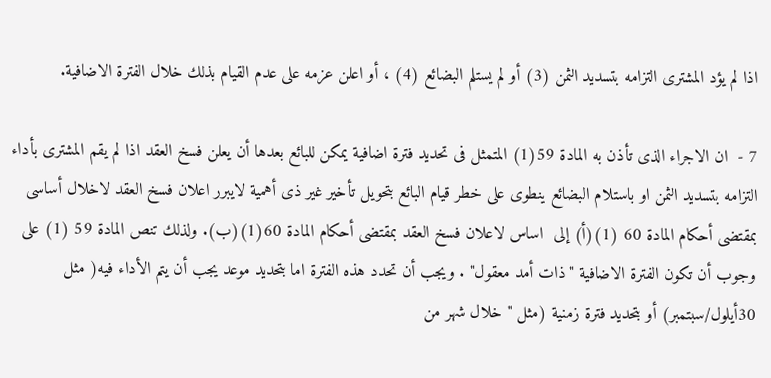اذا لم يؤد المشترى التزامه بتسديد الثمن (3) أو لم يستلم البضائع (4) ، أو اعلن عزمه على عدم القيام بذلك خلال الفترة الاضافية.

7 -  ان الاجراء الذى تأذن به المادة 59(1) المتمثل فى تحديد فترة اضافية يمكن للبائع بعدها أن يعلن فسخ العقد اذا لم يقم المشترى بأداء التزامه بتسديد الثمن او باستلام البضائع ينطوى على خطر قيام البائع بتحويل تأخير غير ذى أهمية لايبرر اعلان فسخ العقد لاخلال أساسى بمقتضى أحكام المادة 60 (1)(أ) إلى  اساس لاعلان فسخ العقد بمقتضى أحكام المادة 60(1)(ب). ولذلك تنص المادة 59 (1) على وجوب أن تكون الفترة الاضافية "ذات أمد معقول" . ويجب أن تحدد هذه الفترة اما بتحديد موعد يجب أن يتم الأداء فيه( مثل 30أيلول/سبتمبر) أو بتحديد فترة زمنية (مثل " خلال شهر من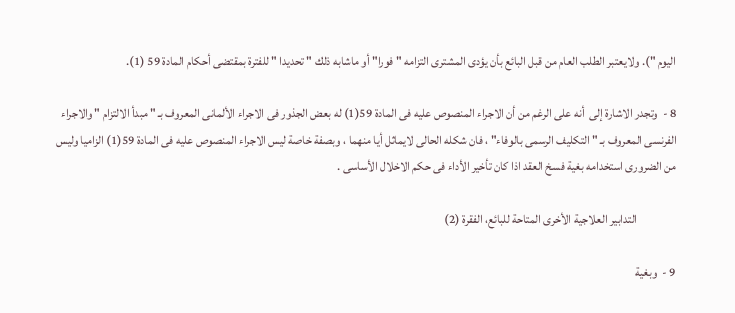اليوم "). ولايعتبر الطلب العام من قبل البائع بأن يؤدى المشترى التزامه " فورا" أو ماشابه ذلك " تحديدا " للفترة بمقتضى أحكام المادة 59 (1).

8 -  وتجدر الاشارة إلى  أنه على الرغم من أن الاجراء المنصوص عليه فى المادة 59(1) له بعض الجذور فى الاجراء الألمانى المعروف بـ " مبدأ الالتزام " والاجراء الفرنسى المعروف بـ " التكليف الرسمى بالوفاء" ، فان شكله الحالى لايماثل أيا منهما ، وبصفة خاصة ليس الاجراء المنصوص عليه فى المادة 59(1) الزاميا وليس من الضرورى استخدامه بغية فسخ العقد اذا كان تأخير الأداء فى حكم الاخلال الأساسى .

                التدابير العلاجية الأخرى المتاحة للبائع، الفقرة (2)

9 -  وبغية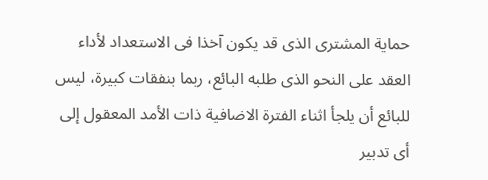حماية المشترى الذى قد يكون آخذا فى الاستعداد لأداء العقد على النحو الذى طلبه البائع، ربما بنفقات كبيرة، ليس للبائع أن يلجأ اثناء الفترة الاضافية ذات الأمد المعقول إلى  أى تدبير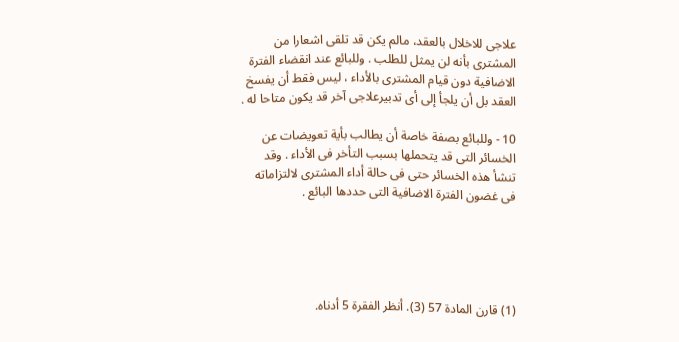علاجى للاخلال بالعقد، مالم يكن قد تلقى اشعارا من المشترى بأنه لن يمثل للطلب . وللبائع عند انقضاء الفترة الاضافية دون قيام المشترى بالأداء ، ليس فقط أن يفسخ العقد بل أن يلجأ إلى أى تدبيرعلاجى آخر قد يكون متاحا له .

10 - وللبائع بصفة خاصة أن يطالب بأية تعويضات عن الخسائر التى قد يتحملها بسبب التأخر فى الأداء . وقد تنشأ هذه الخسائر حتى فى حالة أداء المشترى لالتزاماته فى غضون الفترة الاضافية التى حددها البائع .





(1) قارن المادة 57 (3). أنظر الفقرة 5 أدناه.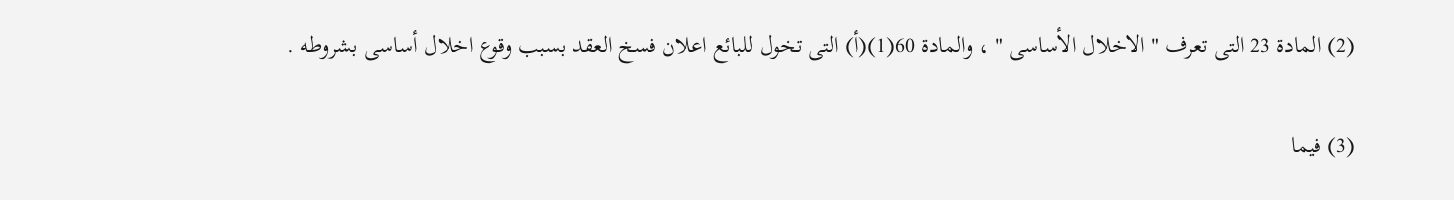(2) المادة 23 التى تعرف " الاخلال الأساسى " ، والمادة 60(1)(أ) التى تخول للبائع اعلان فسخ العقد بسبب وقوع اخلال أساسى بشروطه .

(3) فيما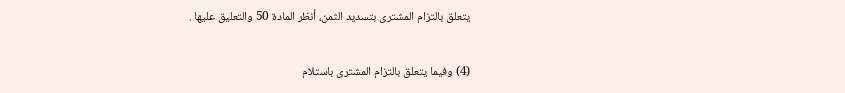يتعلق بالتزام المشترى بتسديد الثمن، أنظر المادة 50 والتعليق عليها .

(4) وفيما يتعلق بالتزام المشترى باستلام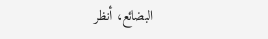البضائع، أنظر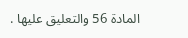المادة 56 والتعليق عليها .